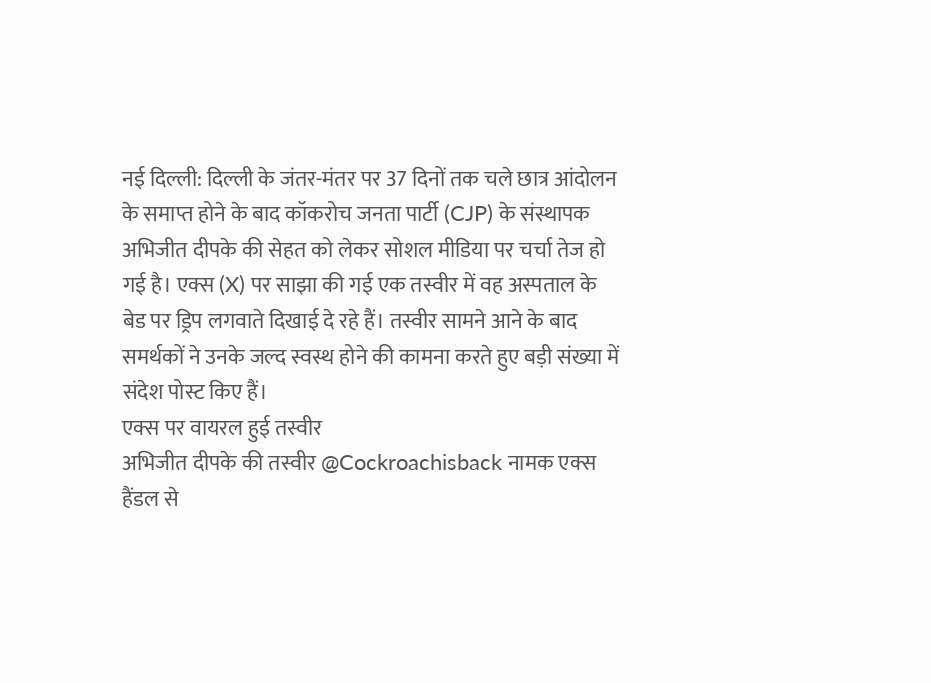नई दिल्ली: दिल्ली के जंतर-मंतर पर 37 दिनों तक चले छात्र आंदोलन के समाप्त होने के बाद कॉकरोच जनता पार्टी (CJP) के संस्थापक अभिजीत दीपके की सेहत को लेकर सोशल मीडिया पर चर्चा तेज हो गई है। एक्स (X) पर साझा की गई एक तस्वीर में वह अस्पताल के बेड पर ड्रिप लगवाते दिखाई दे रहे हैं। तस्वीर सामने आने के बाद समर्थकों ने उनके जल्द स्वस्थ होने की कामना करते हुए बड़ी संख्या में संदेश पोस्ट किए हैं।
एक्स पर वायरल हुई तस्वीर
अभिजीत दीपके की तस्वीर @Cockroachisback नामक एक्स हैंडल से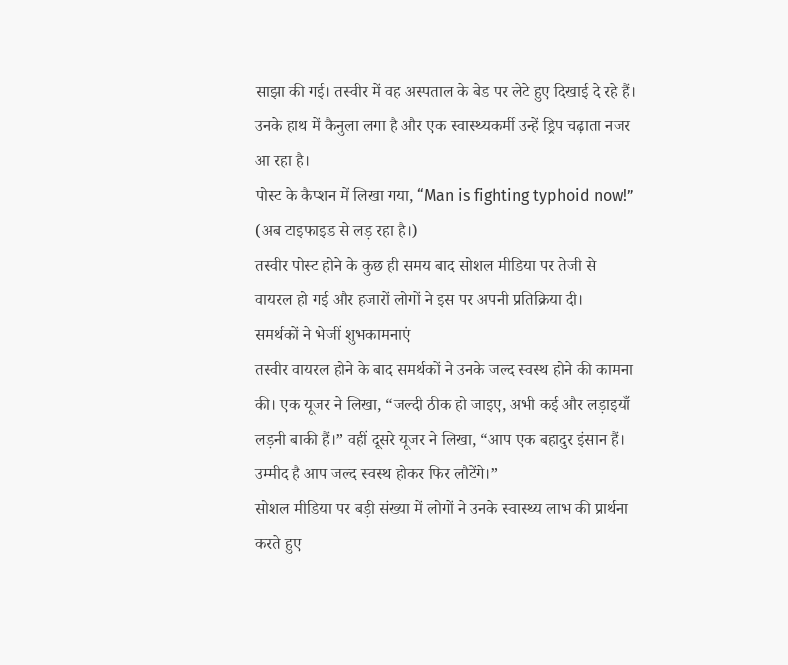साझा की गई। तस्वीर में वह अस्पताल के बेड पर लेटे हुए दिखाई दे रहे हैं। उनके हाथ में कैनुला लगा है और एक स्वास्थ्यकर्मी उन्हें ड्रिप चढ़ाता नजर आ रहा है।
पोस्ट के कैप्शन में लिखा गया, “Man is fighting typhoid now!” (अब टाइफाइड से लड़ रहा है।)
तस्वीर पोस्ट होने के कुछ ही समय बाद सोशल मीडिया पर तेजी से वायरल हो गई और हजारों लोगों ने इस पर अपनी प्रतिक्रिया दी।
समर्थकों ने भेजीं शुभकामनाएं
तस्वीर वायरल होने के बाद समर्थकों ने उनके जल्द स्वस्थ होने की कामना की। एक यूजर ने लिखा, “जल्दी ठीक हो जाइए, अभी कई और लड़ाइयाँ लड़नी बाकी हैं।” वहीं दूसरे यूजर ने लिखा, “आप एक बहादुर इंसान हैं। उम्मीद है आप जल्द स्वस्थ होकर फिर लौटेंगे।”
सोशल मीडिया पर बड़ी संख्या में लोगों ने उनके स्वास्थ्य लाभ की प्रार्थना करते हुए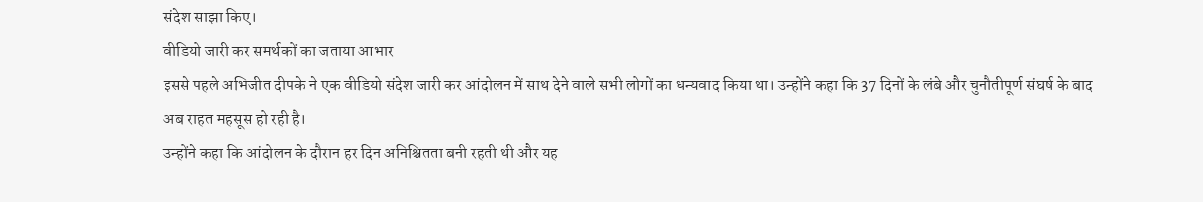संदेश साझा किए।
वीडियो जारी कर समर्थकों का जताया आभार
इससे पहले अभिजीत दीपके ने एक वीडियो संदेश जारी कर आंदोलन में साथ देने वाले सभी लोगों का धन्यवाद किया था। उन्होंने कहा कि 37 दिनों के लंबे और चुनौतीपूर्ण संघर्ष के बाद अब राहत महसूस हो रही है।
उन्होंने कहा कि आंदोलन के दौरान हर दिन अनिश्चितता बनी रहती थी और यह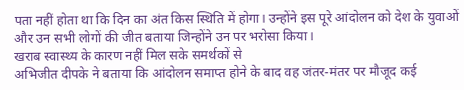पता नहीं होता था कि दिन का अंत किस स्थिति में होगा। उन्होंने इस पूरे आंदोलन को देश के युवाओं और उन सभी लोगों की जीत बताया जिन्होंने उन पर भरोसा किया।
खराब स्वास्थ्य के कारण नहीं मिल सके समर्थकों से
अभिजीत दीपके ने बताया कि आंदोलन समाप्त होने के बाद वह जंतर-मंतर पर मौजूद कई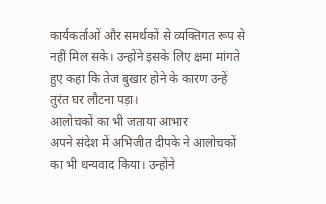कार्यकर्ताओं और समर्थकों से व्यक्तिगत रूप से नहीं मिल सके। उन्होंने इसके लिए क्षमा मांगते हुए कहा कि तेज बुखार होने के कारण उन्हें तुरंत घर लौटना पड़ा।
आलोचकों का भी जताया आभार
अपने संदेश में अभिजीत दीपके ने आलोचकों का भी धन्यवाद किया। उन्होंने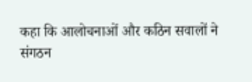कहा कि आलोचनाओं और कठिन सवालों ने संगठन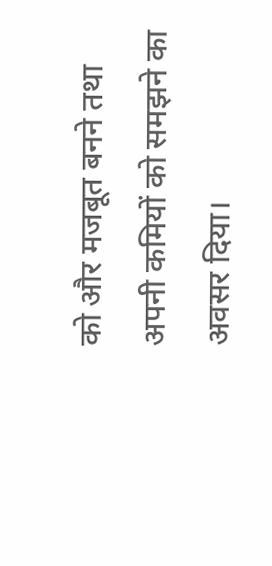को और मजबूत बनने तथा अपनी कमियों को समझने का अवसर दिया।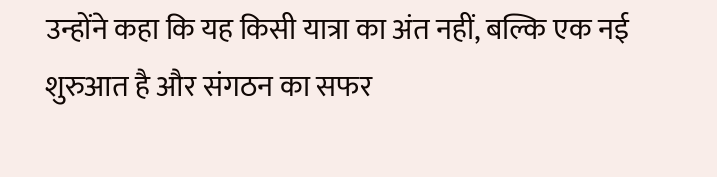उन्होंने कहा कि यह किसी यात्रा का अंत नहीं, बल्कि एक नई शुरुआत है और संगठन का सफर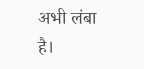अभी लंबा है।